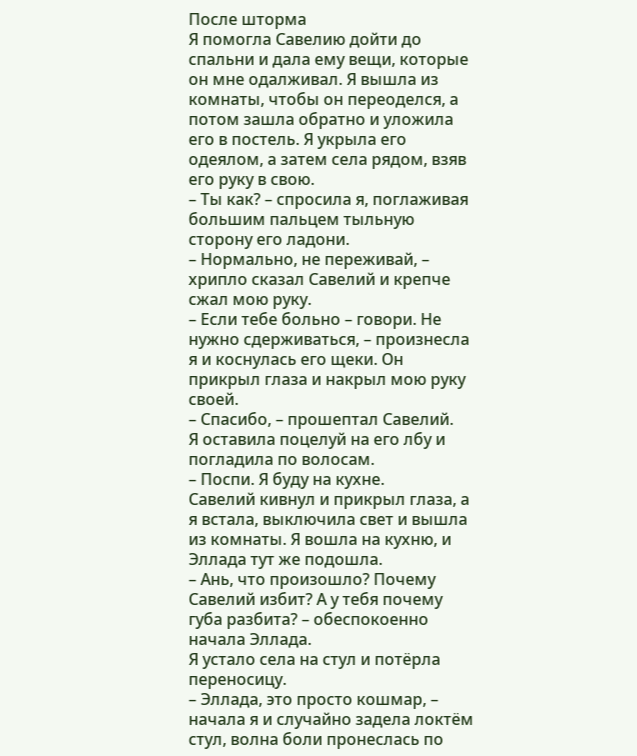После шторма
Я помогла Савелию дойти до спальни и дала ему вещи, которые он мне одалживал. Я вышла из комнаты, чтобы он переоделся, а потом зашла обратно и уложила его в постель. Я укрыла его одеялом, а затем села рядом, взяв его руку в свою.
– Ты как? – спросила я, поглаживая большим пальцем тыльную сторону его ладони.
– Нормально, не переживай, – хрипло сказал Савелий и крепче сжал мою руку.
– Если тебе больно – говори. Не нужно сдерживаться, – произнесла я и коснулась его щеки. Он прикрыл глаза и накрыл мою руку своей.
– Спасибо, – прошептал Савелий.
Я оставила поцелуй на его лбу и погладила по волосам.
– Поспи. Я буду на кухне.
Савелий кивнул и прикрыл глаза, а я встала, выключила свет и вышла из комнаты. Я вошла на кухню, и Эллада тут же подошла.
– Ань, что произошло? Почему Савелий избит? А у тебя почему губа разбита? – обеспокоенно начала Эллада.
Я устало села на стул и потёрла переносицу.
– Эллада, это просто кошмар, – начала я и случайно задела локтём стул, волна боли пронеслась по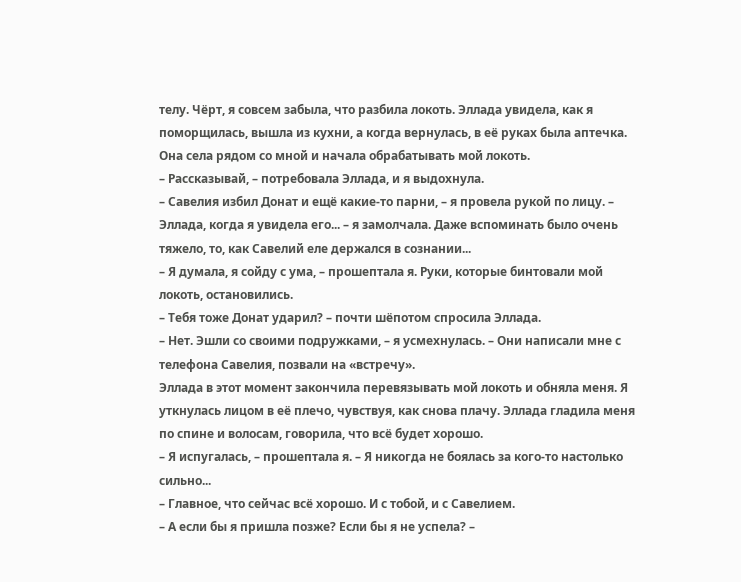телу. Чёрт, я совсем забыла, что разбила локоть. Эллада увидела, как я поморщилась, вышла из кухни, а когда вернулась, в её руках была аптечка. Она села рядом со мной и начала обрабатывать мой локоть.
– Рассказывай, – потребовала Эллада, и я выдохнула.
– Савелия избил Донат и ещё какие-то парни, – я провела рукой по лицу. – Эллада, когда я увидела его... – я замолчала. Даже вспоминать было очень тяжело, то, как Савелий еле держался в сознании...
– Я думала, я сойду с ума, – прошептала я. Руки, которые бинтовали мой локоть, остановились.
– Тебя тоже Донат ударил? – почти шёпотом спросила Эллада.
– Нет. Эшли со своими подружками, – я усмехнулась. – Они написали мне с телефона Савелия, позвали на «встречу».
Эллада в этот момент закончила перевязывать мой локоть и обняла меня. Я уткнулась лицом в её плечо, чувствуя, как снова плачу. Эллада гладила меня по спине и волосам, говорила, что всё будет хорошо.
– Я испугалась, – прошептала я. – Я никогда не боялась за кого-то настолько сильно...
– Главное, что сейчас всё хорошо. И с тобой, и с Савелием.
– А если бы я пришла позже? Если бы я не успела? –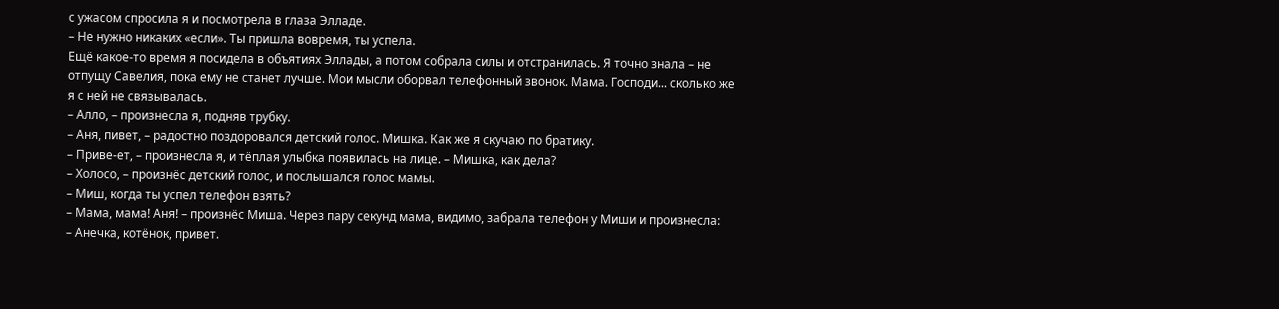с ужасом спросила я и посмотрела в глаза Элладе.
– Не нужно никаких «если». Ты пришла вовремя, ты успела.
Ещё какое-то время я посидела в объятиях Эллады, а потом собрала силы и отстранилась. Я точно знала – не отпущу Савелия, пока ему не станет лучше. Мои мысли оборвал телефонный звонок. Мама. Господи... сколько же я с ней не связывалась.
– Алло, – произнесла я, подняв трубку.
– Аня, пивет, – радостно поздоровался детский голос. Мишка. Как же я скучаю по братику.
– Приве-ет, – произнесла я, и тёплая улыбка появилась на лице. – Мишка, как дела?
– Холосо, – произнёс детский голос, и послышался голос мамы.
– Миш, когда ты успел телефон взять?
– Мама, мама! Аня! – произнёс Миша. Через пару секунд мама, видимо, забрала телефон у Миши и произнесла:
– Анечка, котёнок, привет.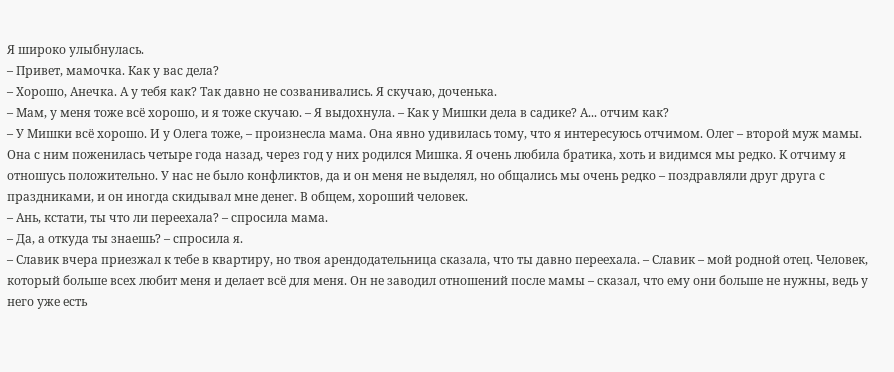Я широко улыбнулась.
– Привет, мамочка. Как у вас дела?
– Хорошо, Анечка. А у тебя как? Так давно не созванивались. Я скучаю, доченька.
– Мам, у меня тоже всё хорошо, и я тоже скучаю. – Я выдохнула. – Как у Мишки дела в садике? А... отчим как?
– У Мишки всё хорошо. И у Олега тоже, – произнесла мама. Она явно удивилась тому, что я интересуюсь отчимом. Олег – второй муж мамы. Она с ним поженилась четыре года назад, через год у них родился Мишка. Я очень любила братика, хоть и видимся мы редко. К отчиму я отношусь положительно. У нас не было конфликтов, да и он меня не выделял, но общались мы очень редко – поздравляли друг друга с праздниками, и он иногда скидывал мне денег. В общем, хороший человек.
– Ань, кстати, ты что ли переехала? – спросила мама.
– Да, а откуда ты знаешь? – спросила я.
– Славик вчера приезжал к тебе в квартиру, но твоя арендодательница сказала, что ты давно переехала. – Славик – мой родной отец. Человек, который больше всех любит меня и делает всё для меня. Он не заводил отношений после мамы – сказал, что ему они больше не нужны, ведь у него уже есть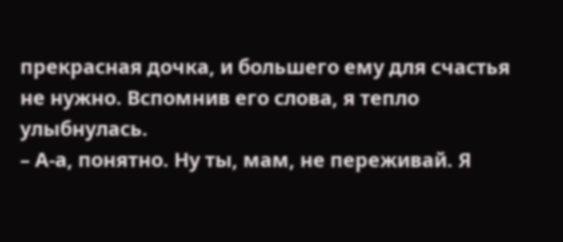прекрасная дочка, и большего ему для счастья не нужно. Вспомнив его слова, я тепло улыбнулась.
– А-а, понятно. Ну ты, мам, не переживай. Я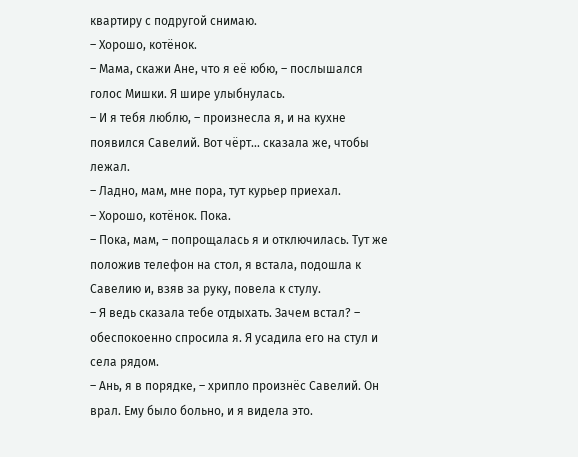квартиру с подругой снимаю.
– Хорошо, котёнок.
– Мама, скажи Ане, что я её юбю, – послышался голос Мишки. Я шире улыбнулась.
– И я тебя люблю, – произнесла я, и на кухне появился Савелий. Вот чёрт... сказала же, чтобы лежал.
– Ладно, мам, мне пора, тут курьер приехал.
– Хорошо, котёнок. Пока.
– Пока, мам, – попрощалась я и отключилась. Тут же положив телефон на стол, я встала, подошла к Савелию и, взяв за руку, повела к стулу.
– Я ведь сказала тебе отдыхать. Зачем встал? – обеспокоенно спросила я. Я усадила его на стул и села рядом.
– Ань, я в порядке, – хрипло произнёс Савелий. Он врал. Ему было больно, и я видела это.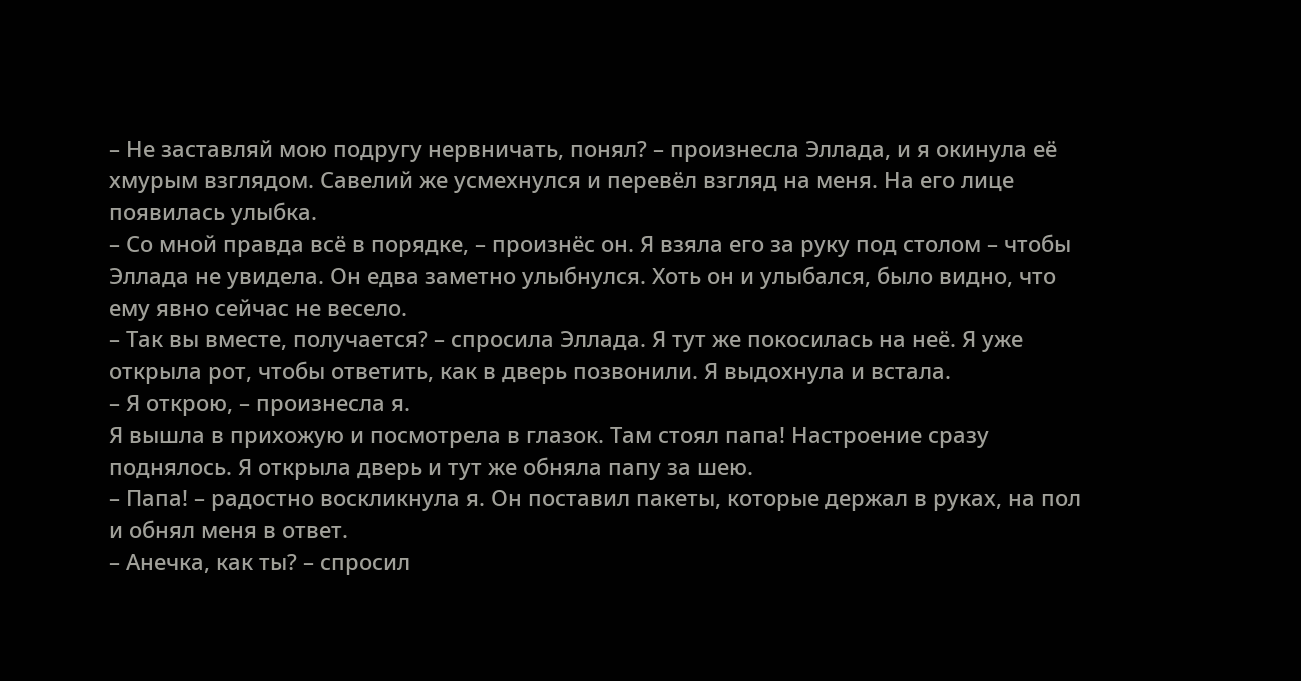– Не заставляй мою подругу нервничать, понял? – произнесла Эллада, и я окинула её хмурым взглядом. Савелий же усмехнулся и перевёл взгляд на меня. На его лице появилась улыбка.
– Со мной правда всё в порядке, – произнёс он. Я взяла его за руку под столом – чтобы Эллада не увидела. Он едва заметно улыбнулся. Хоть он и улыбался, было видно, что ему явно сейчас не весело.
– Так вы вместе, получается? – спросила Эллада. Я тут же покосилась на неё. Я уже открыла рот, чтобы ответить, как в дверь позвонили. Я выдохнула и встала.
– Я открою, – произнесла я.
Я вышла в прихожую и посмотрела в глазок. Там стоял папа! Настроение сразу поднялось. Я открыла дверь и тут же обняла папу за шею.
– Папа! – радостно воскликнула я. Он поставил пакеты, которые держал в руках, на пол и обнял меня в ответ.
– Анечка, как ты? – спросил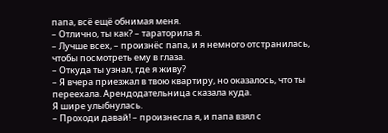папа, всё ещё обнимая меня.
– Отлично, ты как? – тараторила я.
– Лучше всех, – произнёс папа, и я немного отстранилась, чтобы посмотреть ему в глаза.
– Откуда ты узнал, где я живу?
– Я вчера приезжал в твою квартиру, но оказалось, что ты переехала. Арендодательница сказала куда.
Я шире улыбнулась.
– Проходи давай! – произнесла я, и папа взял с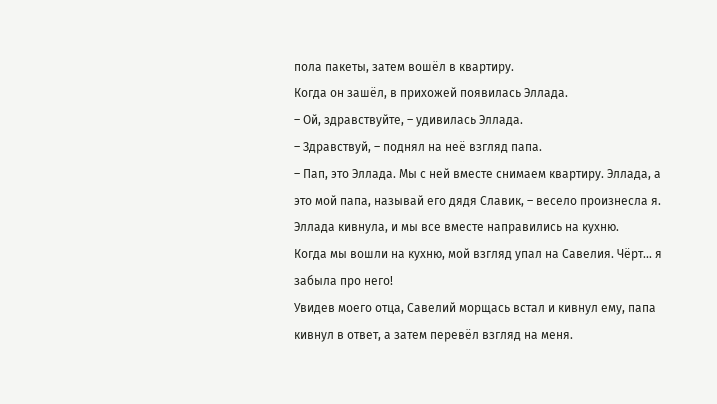пола пакеты, затем вошёл в квартиру.
Когда он зашёл, в прихожей появилась Эллада.
– Ой, здравствуйте, – удивилась Эллада.
– Здравствуй, – поднял на неё взгляд папа.
– Пап, это Эллада. Мы с ней вместе снимаем квартиру. Эллада, а это мой папа, называй его дядя Славик, – весело произнесла я. Эллада кивнула, и мы все вместе направились на кухню.
Когда мы вошли на кухню, мой взгляд упал на Савелия. Чёрт... я забыла про него!
Увидев моего отца, Савелий морщась встал и кивнул ему, папа кивнул в ответ, а затем перевёл взгляд на меня.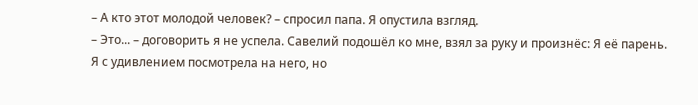– А кто этот молодой человек? – спросил папа. Я опустила взгляд.
– Это... – договорить я не успела. Савелий подошёл ко мне, взял за руку и произнёс: Я её парень.
Я с удивлением посмотрела на него, но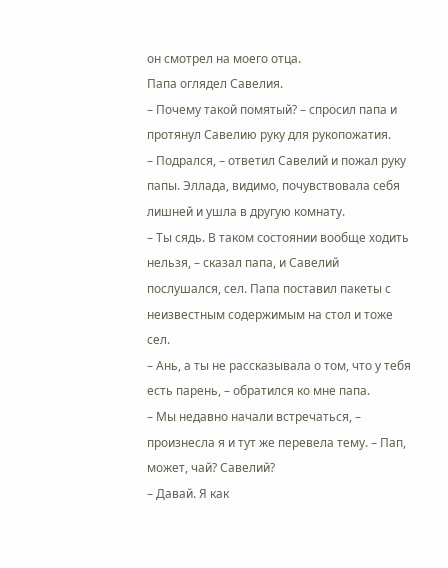он смотрел на моего отца.
Папа оглядел Савелия.
– Почему такой помятый? – спросил папа и протянул Савелию руку для рукопожатия.
– Подрался, – ответил Савелий и пожал руку папы. Эллада, видимо, почувствовала себя лишней и ушла в другую комнату.
– Ты сядь. В таком состоянии вообще ходить нельзя, – сказал папа, и Савелий послушался, сел. Папа поставил пакеты с неизвестным содержимым на стол и тоже сел.
– Ань, а ты не рассказывала о том, что у тебя есть парень, – обратился ко мне папа.
– Мы недавно начали встречаться, – произнесла я и тут же перевела тему. – Пап, может, чай? Савелий?
– Давай. Я как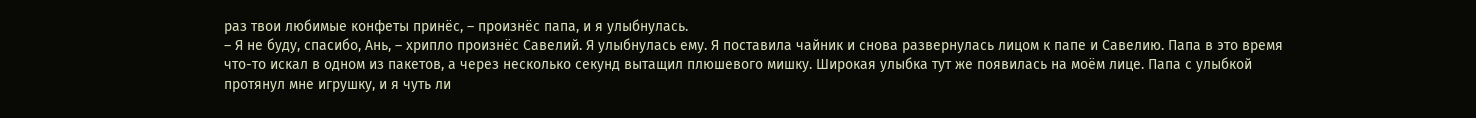раз твои любимые конфеты принёс, – произнёс папа, и я улыбнулась.
– Я не буду, спасибо, Ань, – хрипло произнёс Савелий. Я улыбнулась ему. Я поставила чайник и снова развернулась лицом к папе и Савелию. Папа в это время что-то искал в одном из пакетов, а через несколько секунд вытащил плюшевого мишку. Широкая улыбка тут же появилась на моём лице. Папа с улыбкой протянул мне игрушку, и я чуть ли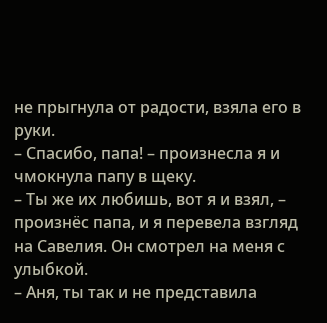не прыгнула от радости, взяла его в руки.
– Спасибо, папа! – произнесла я и чмокнула папу в щеку.
– Ты же их любишь, вот я и взял, – произнёс папа, и я перевела взгляд на Савелия. Он смотрел на меня с улыбкой.
– Аня, ты так и не представила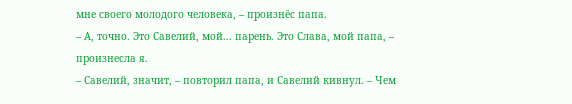мне своего молодого человека, – произнёс папа.
– А, точно. Это Савелий, мой... парень. Это Слава, мой папа, – произнесла я.
– Савелий, значит, – повторил папа, и Савелий кивнул. – Чем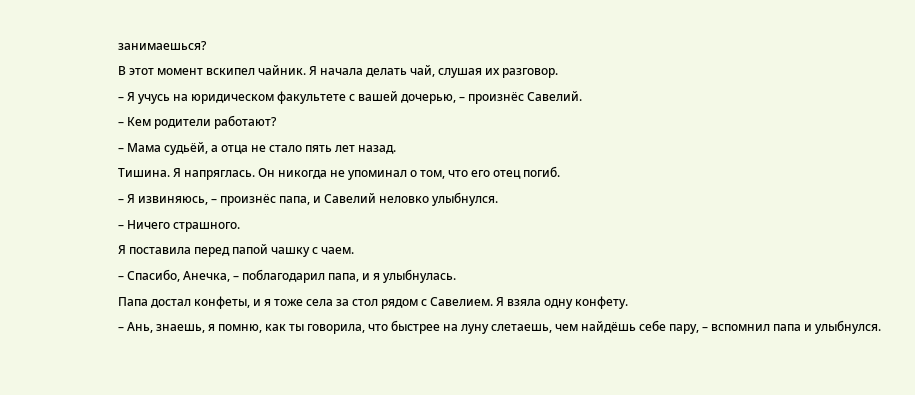занимаешься?
В этот момент вскипел чайник. Я начала делать чай, слушая их разговор.
– Я учусь на юридическом факультете с вашей дочерью, – произнёс Савелий.
– Кем родители работают?
– Мама судьёй, а отца не стало пять лет назад.
Тишина. Я напряглась. Он никогда не упоминал о том, что его отец погиб.
– Я извиняюсь, – произнёс папа, и Савелий неловко улыбнулся.
– Ничего страшного.
Я поставила перед папой чашку с чаем.
– Спасибо, Анечка, – поблагодарил папа, и я улыбнулась.
Папа достал конфеты, и я тоже села за стол рядом с Савелием. Я взяла одну конфету.
– Ань, знаешь, я помню, как ты говорила, что быстрее на луну слетаешь, чем найдёшь себе пару, – вспомнил папа и улыбнулся.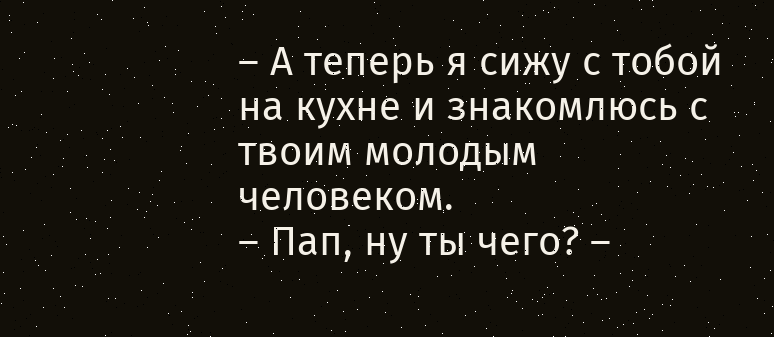– А теперь я сижу с тобой на кухне и знакомлюсь с твоим молодым человеком.
– Пап, ну ты чего? –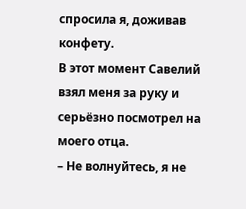спросила я, доживав конфету.
В этот момент Савелий взял меня за руку и серьёзно посмотрел на моего отца.
– Не волнуйтесь, я не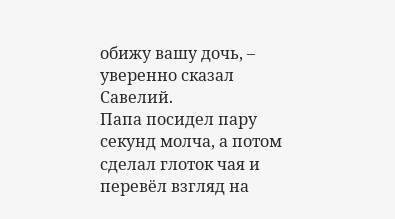обижу вашу дочь, – уверенно сказал Савелий.
Папа посидел пару секунд молча, а потом сделал глоток чая и перевёл взгляд на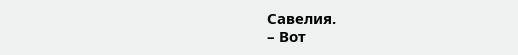Савелия.
– Вот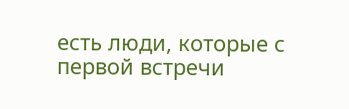есть люди, которые с первой встречи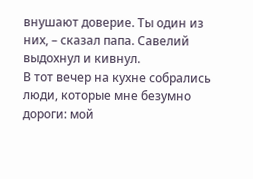внушают доверие. Ты один из них, – сказал папа. Савелий выдохнул и кивнул.
В тот вечер на кухне собрались люди, которые мне безумно дороги: мой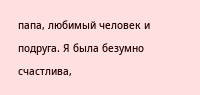папа, любимый человек и подруга. Я была безумно счастлива,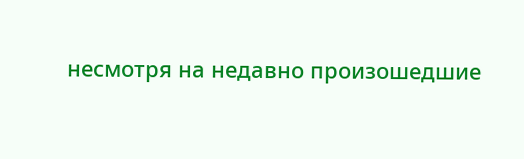несмотря на недавно произошедшие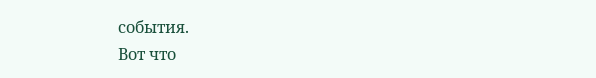события.
Вот что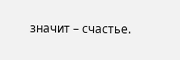значит – счастье.